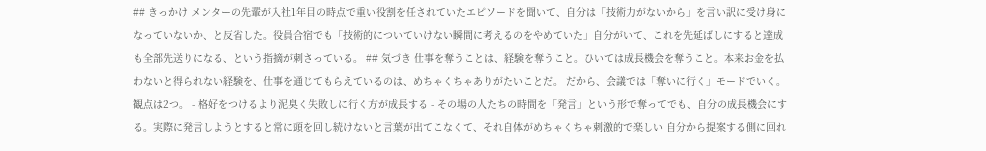## きっかけ メンターの先輩が入社1年目の時点で重い役割を任されていたエピソードを聞いて、自分は「技術力がないから」を言い訳に受け身になっていないか、と反省した。役員合宿でも「技術的についていけない瞬間に考えるのをやめていた」自分がいて、これを先延ばしにすると達成も全部先送りになる、という指摘が刺さっている。 ## 気づき 仕事を奪うことは、経験を奪うこと。ひいては成長機会を奪うこと。本来お金を払わないと得られない経験を、仕事を通じてもらえているのは、めちゃくちゃありがたいことだ。 だから、会議では「奪いに行く」モードでいく。観点は2つ。 - 格好をつけるより泥臭く失敗しに行く方が成長する - その場の人たちの時間を「発言」という形で奪ってでも、自分の成長機会にする。実際に発言しようとすると常に頭を回し続けないと言葉が出てこなくて、それ自体がめちゃくちゃ刺激的で楽しい 自分から提案する側に回れ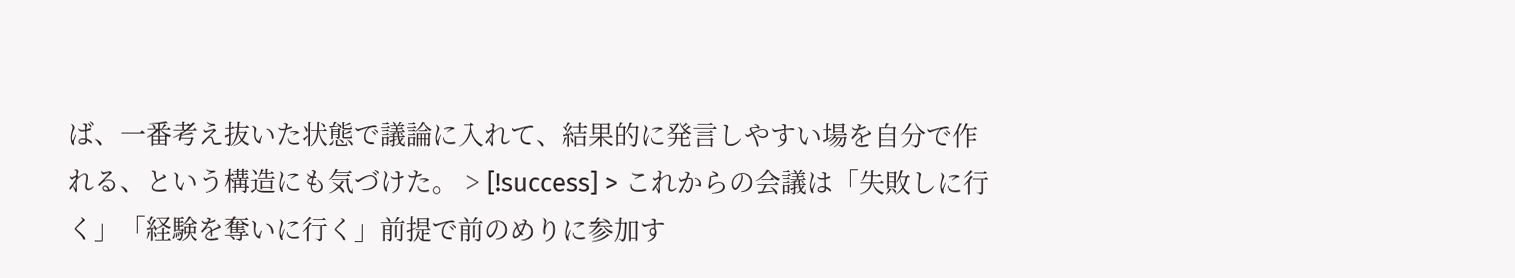ば、一番考え抜いた状態で議論に入れて、結果的に発言しやすい場を自分で作れる、という構造にも気づけた。 > [!success] > これからの会議は「失敗しに行く」「経験を奪いに行く」前提で前のめりに参加す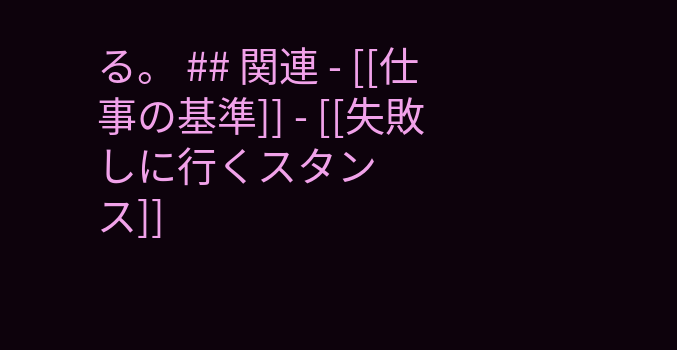る。 ## 関連 - [[仕事の基準]] - [[失敗しに行くスタンス]]